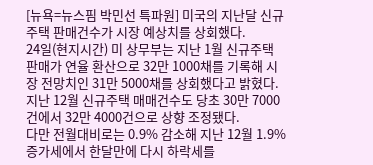[뉴욕=뉴스핌 박민선 특파원] 미국의 지난달 신규주택 판매건수가 시장 예상치를 상회했다.
24일(현지시간) 미 상무부는 지난 1월 신규주택 판매가 연율 환산으로 32만 1000채를 기록해 시장 전망치인 31만 5000채를 상회했다고 밝혔다.
지난 12월 신규주택 매매건수도 당초 30만 7000건에서 32만 4000건으로 상향 조정됐다.
다만 전월대비로는 0.9% 감소해 지난 12월 1.9% 증가세에서 한달만에 다시 하락세를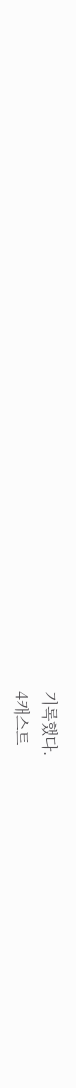기록했다.
4캐스트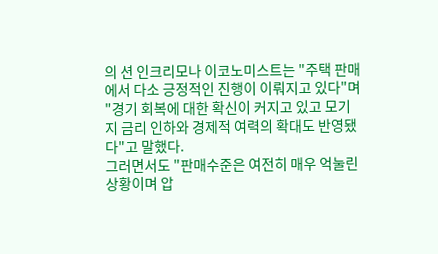의 션 인크리모나 이코노미스트는 "주택 판매에서 다소 긍정적인 진행이 이뤄지고 있다"며 "경기 회복에 대한 확신이 커지고 있고 모기지 금리 인하와 경제적 여력의 확대도 반영됐다"고 말했다.
그러면서도 "판매수준은 여전히 매우 억눌린 상황이며 압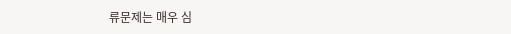류문제는 매우 심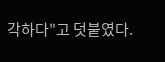각하다"고 덧붙였다.